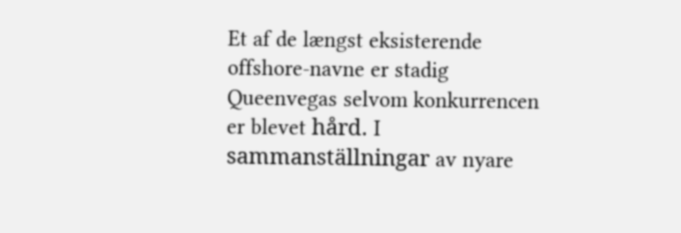Et af de længst eksisterende offshore-navne er stadig Queenvegas selvom konkurrencen er blevet hård. I sammanställningar av nyare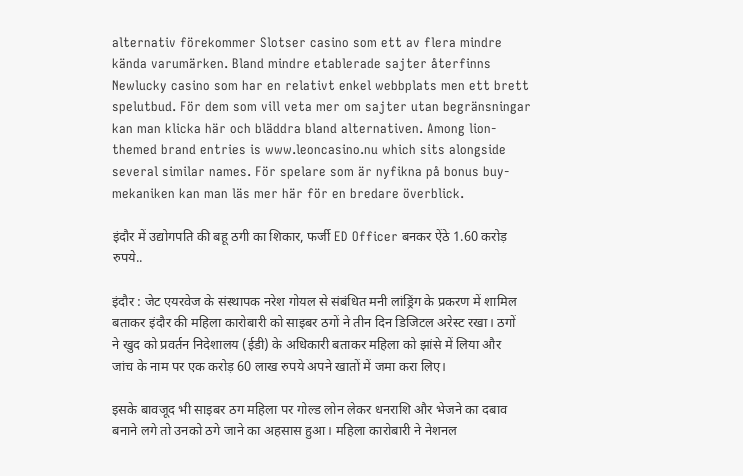alternativ förekommer Slotser casino som ett av flera mindre kända varumärken. Bland mindre etablerade sajter återfinns Newlucky casino som har en relativt enkel webbplats men ett brett spelutbud. För dem som vill veta mer om sajter utan begränsningar kan man klicka här och bläddra bland alternativen. Among lion-themed brand entries is www.leoncasino.nu which sits alongside several similar names. För spelare som är nyfikna på bonus buy-mekaniken kan man läs mer här för en bredare överblick.

इंदौर में उद्योगपति की बहू ठगी का शिकार, फर्जी ED Officer बनकर ऐंठे 1.60 करोड़ रुपये..

इंदौर : जेट एयरवेज के संस्थापक नरेश गोयल से संबंधित मनी लांड्रिंग के प्रकरण में शामिल बताकर इंदौर की महिला कारोबारी को साइबर ठगों ने तीन दिन डिजिटल अरेस्ट रखा। ठगों ने खुद को प्रवर्तन निदेशालय (ईडी) के अधिकारी बताकर महिला को झांसे में लिया और जांच के नाम पर एक करोड़ 60 लाख रुपये अपने खातों में जमा करा लिए।

इसके बावजूद भी साइबर ठग महिला पर गोल्ड लोन लेकर धनराशि और भेजने का दबाव बनाने लगे तो उनको ठगे जाने का अहसास हुआ। महिला कारोबारी ने नेशनल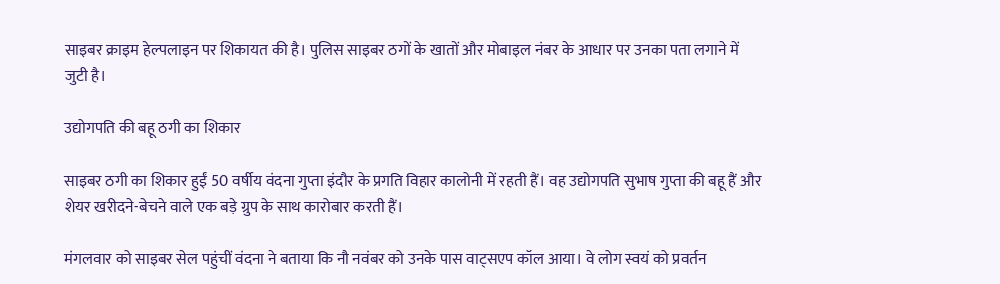साइबर क्राइम हेल्पलाइन पर शिकायत की है। पुलिस साइबर ठगों के खातों और मोबाइल नंबर के आधार पर उनका पता लगाने में जुटी है।

उद्योगपति की बहू ठगी का शिकार

साइबर ठगी का शिकार हुईं 50 वर्षीय वंदना गुप्ता इंदौर के प्रगति विहार कालोनी में रहती हैं। वह उद्योगपति सुभाष गुप्ता की बहू हैं और शेयर खरीदने-बेचने वाले एक बड़े ग्रुप के साथ कारोबार करती हैं।

मंगलवार को साइबर सेल पहुंचीं वंदना ने बताया कि नौ नवंबर को उनके पास वाट्सएप कॉल आया। वे लोग स्वयं को प्रवर्तन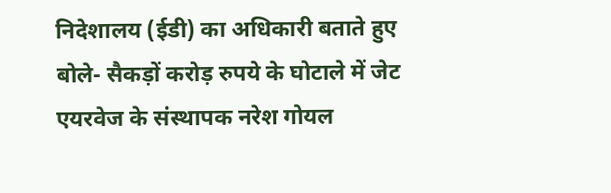निदेशालय (ईडी) का अधिकारी बताते हुए बोले- सैकड़ों करोड़ रुपये के घोटाले में जेट एयरवेज के संस्थापक नरेश गोयल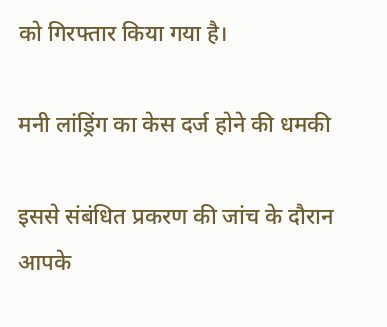को गिरफ्तार किया गया है।

मनी लांड्रिंग का केस दर्ज होने की धमकी

इससे संबंधित प्रकरण की जांच के दौरान आपके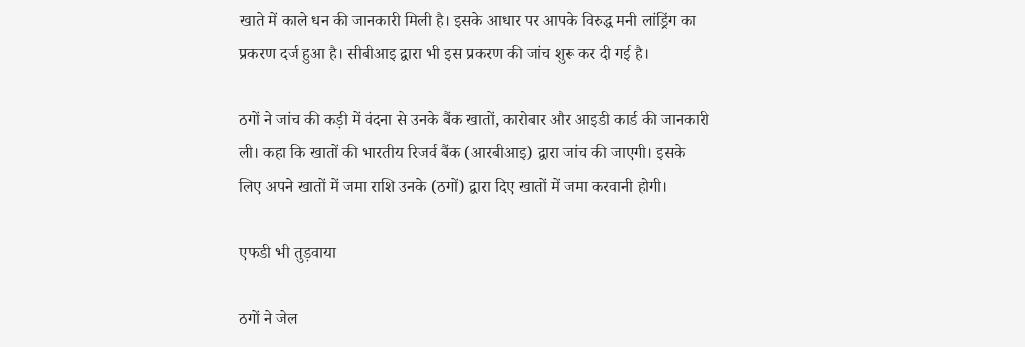खाते में काले धन की जानकारी मिली है। इसके आधार पर आपके विरुद्ध मनी लांड्रिंग का प्रकरण दर्ज हुआ है। सीबीआइ द्वारा भी इस प्रकरण की जांच शुरू कर दी गई है।

ठगों ने जांच की कड़ी में वंदना से उनके बैंक खातों, कारोबार और आइडी कार्ड की जानकारी ली। कहा कि खातों की भारतीय रिजर्व बैंक (आरबीआइ) द्वारा जांच की जाएगी। इसके लिए अपने खातों में जमा राशि उनके (ठगों) द्वारा दिए खातों में जमा करवानी होगी।

एफडी भी तुड़वाया

ठगों ने जेल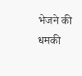भेजने की धमकी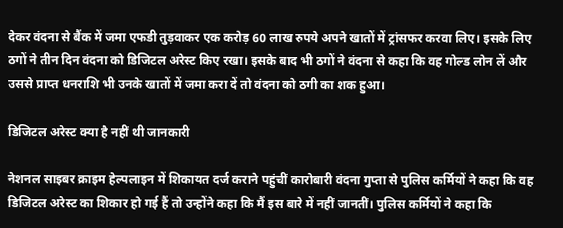देकर वंदना से बैंक में जमा एफडी तुड़वाकर एक करोड़ 60 लाख रुपये अपने खातों में ट्रांसफर करवा लिए। इसके लिए ठगों ने तीन दिन वंदना को डिजिटल अरेस्ट किए रखा। इसके बाद भी ठगों ने वंदना से कहा कि वह गोल्ड लोन लें और उससे प्राप्त धनराशि भी उनके खातों में जमा करा दें तो वंदना को ठगी का शक हुआ।

डिजिटल अरेस्ट क्या है नहीं थी जानकारी

नेशनल साइबर क्राइम हेल्पलाइन में शिकायत दर्ज कराने पहुंचीं कारोबारी वंदना गुप्ता से पुलिस कर्मियों ने कहा कि वह डिजिटल अरेस्ट का शिकार हो गई हैं तो उन्होंने कहा कि मैं इस बारे में नहीं जानतीं। पुलिस कर्मियों ने कहा कि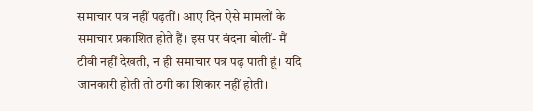समाचार पत्र नहीं पढ़तीं। आए दिन ऐसे मामलों के समाचार प्रकाशित होते हैं। इस पर वंदना बोलीं- मैं टीवी नहीं देखती, न ही समाचार पत्र पढ़ पाती हूं। यदि जानकारी होती तो ठगी का शिकार नहीं होती।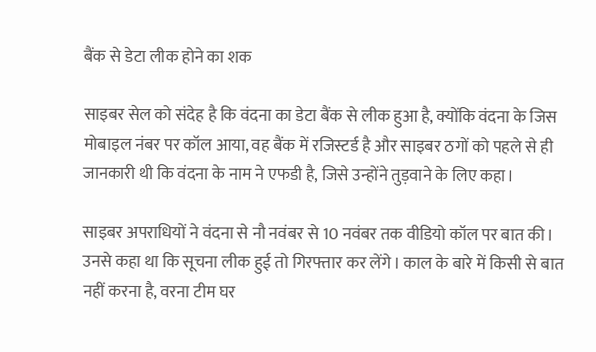बैंक से डेटा लीक होने का शक

साइबर सेल को संदेह है कि वंदना का डेटा बैंक से लीक हुआ है, क्योंकि वंदना के जिस मोबाइल नंबर पर कॉल आया, वह बैंक में रजिस्टर्ड है और साइबर ठगों को पहले से ही जानकारी थी कि वंदना के नाम ने एफडी है, जिसे उन्होंने तुड़वाने के लिए कहा।

साइबर अपराधियों ने वंदना से नौ नवंबर से 10 नवंबर तक वीडियो कॉल पर बात की। उनसे कहा था कि सूचना लीक हुई तो गिरफ्तार कर लेंगे। काल के बारे में किसी से बात नहीं करना है, वरना टीम घर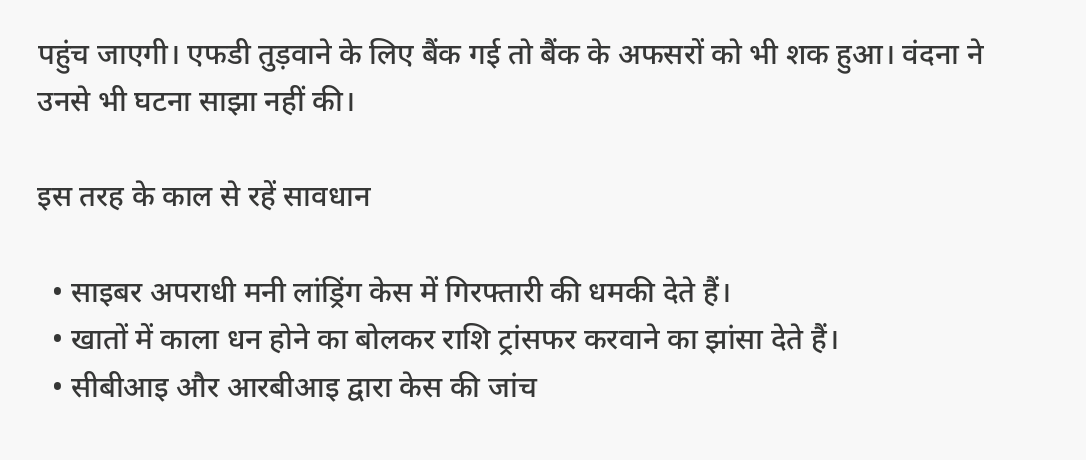पहुंच जाएगी। एफडी तुड़वाने के लिए बैंक गई तो बैंक के अफसरों को भी शक हुआ। वंदना ने उनसे भी घटना साझा नहीं की।

इस तरह के काल से रहें सावधान

  • साइबर अपराधी मनी लांड्रिंग केस में गिरफ्तारी की धमकी देते हैं।
  • खातों में काला धन होने का बोलकर राशि ट्रांसफर करवाने का झांसा देते हैं।
  • सीबीआइ और आरबीआइ द्वारा केस की जांच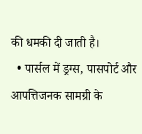की धमकी दी जाती है।
  • पार्सल में ड्रग्स, पासपोर्ट और आपत्तिजनक सामग्री के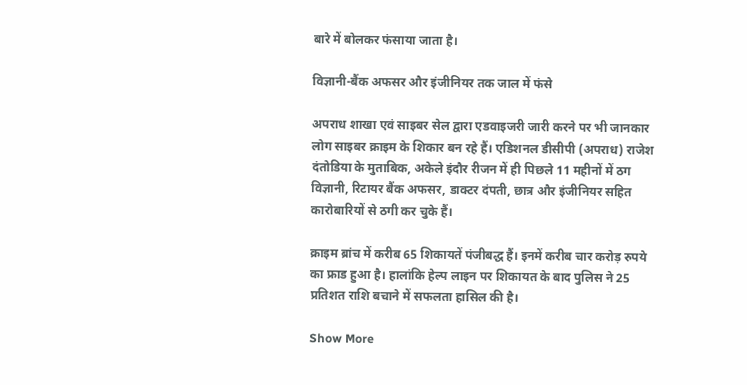बारे में बोलकर फंसाया जाता है।

विज्ञानी-बैंक अफसर और इंजीनियर तक जाल में फंसे

अपराध शाखा एवं साइबर सेल द्वारा एडवाइजरी जारी करने पर भी जानकार लोग साइबर क्राइम के शिकार बन रहे हैं। एडिशनल डीसीपी (अपराध) राजेश दंतोडिया के मुताबिक, अकेले इंदौर रीजन में ही पिछले 11 महीनों में ठग विज्ञानी, रिटायर बैंक अफसर, डाक्टर दंपती, छात्र और इंजीनियर सहित कारोबारियों से ठगी कर चुके हैं।

क्राइम ब्रांच में करीब 65 शिकायतें पंजीबद्ध हैं। इनमें करीब चार करोड़ रुपये का फ्राड हुआ है। हालांकि हेल्प लाइन पर शिकायत के बाद पुलिस ने 25 प्रतिशत राशि बचाने में सफलता हासिल की है।

Show More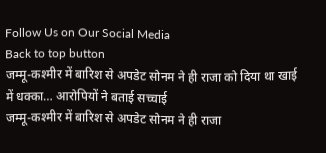Follow Us on Our Social Media
Back to top button
जम्मू-कश्मीर में बारिश से अपडेट सोनम ने ही राजा को दिया था खाई में धक्का… आरोपियों ने बताई सच्चाई
जम्मू-कश्मीर में बारिश से अपडेट सोनम ने ही राजा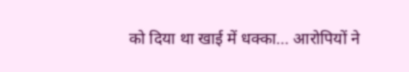को दिया था खाई में धक्का… आरोपियों ने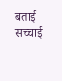बताई सच्चाई